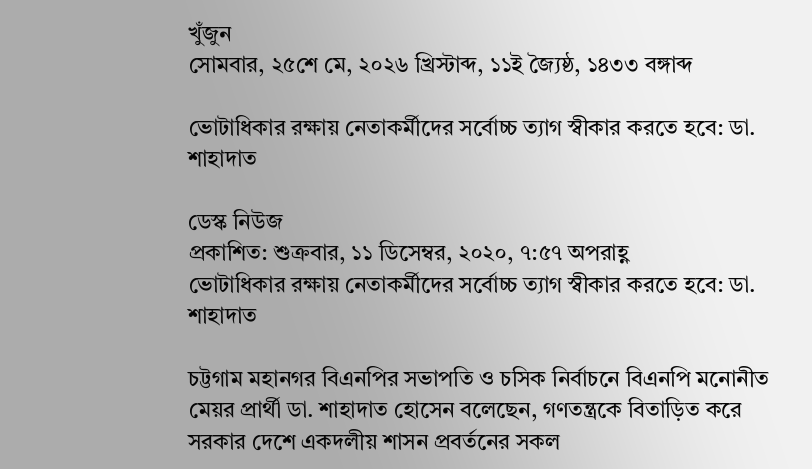খুঁজুন
সোমবার, ২৫শে মে, ২০২৬ খ্রিস্টাব্দ, ১১ই জ্যৈষ্ঠ, ১৪৩৩ বঙ্গাব্দ

ভোটা‌ধিকার রক্ষায় নেতাকর্মীদের সর্বোচ্চ ত্যাগ স্বীকার কর‌তে হ‌বে: ডা. শাহাদাত

ডেস্ক নিউজ
প্রকাশিত: শুক্রবার, ১১ ডিসেম্বর, ২০২০, ৭:৫৭ অপরাহ্ণ
ভোটা‌ধিকার রক্ষায় নেতাকর্মীদের সর্বোচ্চ ত্যাগ স্বীকার কর‌তে হ‌বে: ডা. শাহাদাত

চট্টগাম মহানগর বিএন‌পির সভাপ‌তি ও চ‌সিক নির্বাচ‌নে বিএন‌পি ম‌নোনীত মেয়র প্রার্থী ডা. শাহাদাত‌ হোসেন বলেছেন, গণতন্ত্রকে বিতাড়িত করে সরকার দেশে একদলীয় শাসন প্রবর্তনের সকল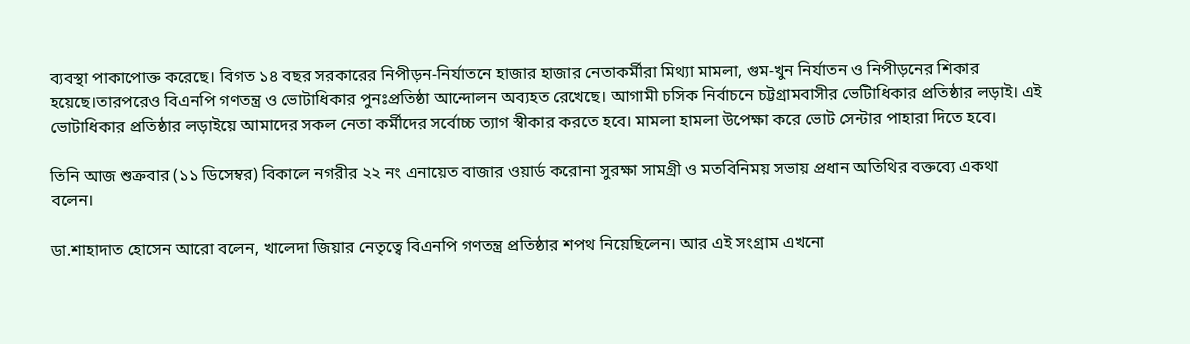ব্যবস্থা পাকাপোক্ত করেছে। বিগত ১৪ বছর সরকারের নিপীড়ন-নির্যাতনে হাজার হাজার নেতাকর্মীরা মিথ্যা মামলা, গুম-খুন নির্যাতন ও নিপীড়নের শিকার হয়েছে।তারপরেও বিএন‌পি গণতন্ত্র ও ভোটা‌ধিকার পুনঃপ্র‌তিষ্ঠা আ‌ন্দোলন অব্যহত রে‌খে‌ছে। আগামী চ‌সিক নির্বাচ‌নে চট্টগ্রামবাসীর ভেটিা‌ধিকার প্র‌তিষ্ঠার লড়াই। এই ভোটা‌ধিকার প্র‌তিষ্ঠার লড়াই‌য়ে আমা‌দের সকল নেতা কর্মীদের সর্বোচ্চ ত্যাগ স্বীকার কর‌তে হ‌বে। মামলা হামলা উপেক্ষা করে ভোট সেন্টার পাহারা দিতে হবে।

তি‌নি আজ শুক্রবার (১১ ডি‌সেম্বর) বিকা‌লে নগরীর ২২ নং এনা‌য়েত বাজার ওয়ার্ড ক‌রোনা সুরক্ষা সামগ্রী ও মত‌বি‌নিময় সভায় প্রধান অ‌তি‌থির বক্ত‌ব্যে একথা ব‌লেন।

ডা.শাহাদাত হোসেন আরো ব‌লেন, খালেদা জিয়ার নেতৃত্বে বিএনপি গণতন্ত্র প্রতিষ্ঠার শপথ নিয়েছিলেন। আর এই সংগ্রাম এখনো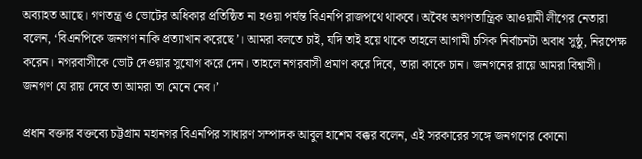অব্যাহত আছে। গণতন্ত্র ও ভোটের অধিকার প্রতিষ্ঠিত না হওয়া পর্যন্ত বিএনপি রাজপথে থাকবে। অ‌বৈধ অগণতা‌ন্ত্রিক আওয়ামী লীগের নেতারা বলেন, ‘বিএনপিকে জনগণ নাকি প্রত্যাখান ক‌রে‌ছে’। আমরা বল‌তে চাই, যদি তাই হ‌য়ে থা‌কে তা‌হ‌লে আগামী চ‌সিক নির্বাচনটা অবাধ সুষ্ঠু, নির‌পেক্ষ ক‌রেন। নগরবাসীকে ভোট দেওয়ার সু‌যোগ ক‌রে দেন। তাহলে নগরবাসী প্রমাণ করে দি‌বে, তারা কাকে চান। জনগনের রায়ে আমরা বিশ্বাসী। জনগণ যে রায় দেবে তা আমরা তা মেনে নেব।’

প্রধান বক্তার বক্ত‌ব্যে চট্টগ্রাম মহানগর বিএন‌পির সাধারণ সম্পাদক আবুল হা‌শেম বক্কর ব‌লে‌ন, এই সরকারের সঙ্গে জনগণের কোনো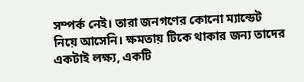সম্পর্ক নেই। তারা জনগণের কোনো ম্যান্ডেট নিয়ে আসেনি। ক্ষমতায় টিকে থাকার জন্য তাদের একটাই লক্ষ্য, একটি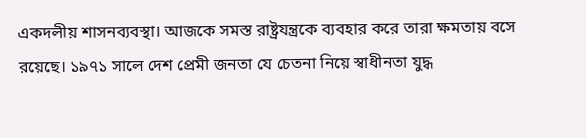একদলীয় শাসনব্যবস্থা। আজকে সমস্ত রাষ্ট্রযন্ত্রকে ব্যবহার করে তারা ক্ষমতায় বসে রয়েছে। ১৯৭১ সালে দেশ প্রেমী জনতা যে চেতনা নিয়ে স্বাধীনতা যুদ্ধ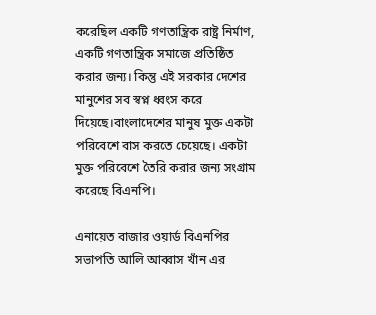করেছিল একটি গণতান্ত্রিক রাষ্ট্র নির্মাণ, একটি গণতান্ত্রিক সমাজে প্রতিষ্ঠিত করার জন্য। কিন্তু এই সরকার দেশের মানুশের সব স্বপ্ন ধ্বংস করে দিয়েছে।বাংলাদেশের মানুষ মুক্ত একটা পরিবেশে বাস করতে চেয়েছে। একটা মুক্ত পরিবেশে তৈ‌রি করার জন্য সংগ্রাম করেছে বিএন‌পি।

এনা‌য়েত বাজার ওয়ার্ড বিএন‌পির সভাপ‌তি আ‌লি আব্বাস খাঁন এর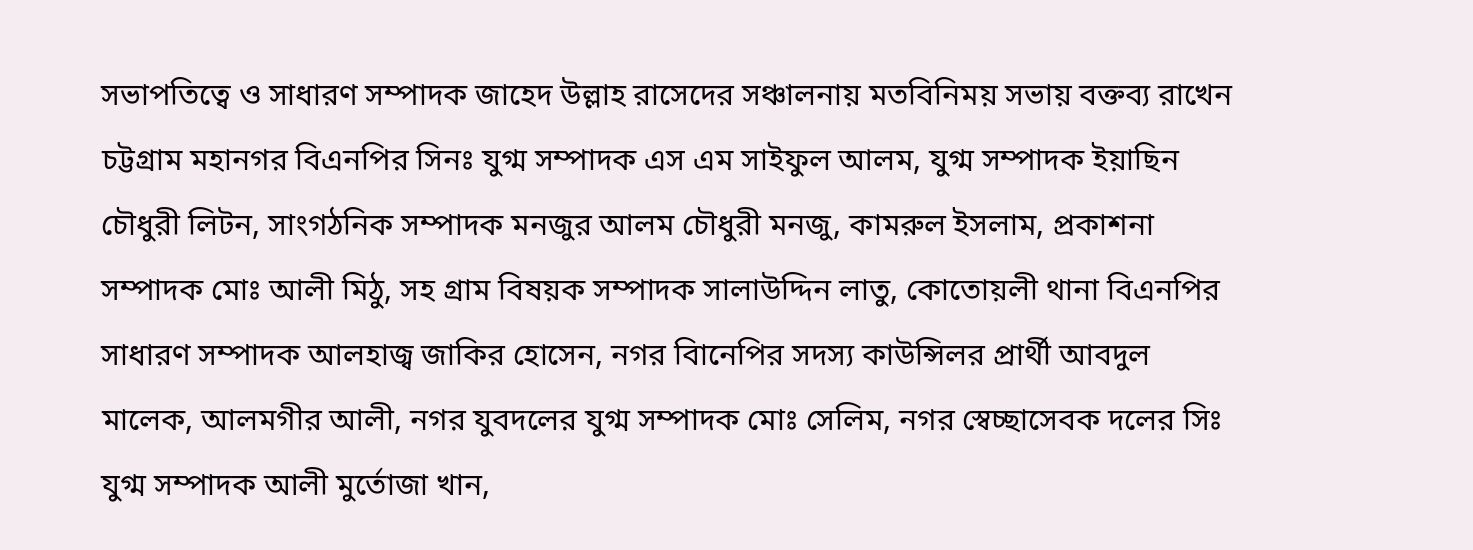সভাপ‌তি‌ত্বে ও সাধারণ সম্পাদক জা‌হেদ উল্লাহ রা‌সেদের সঞ্চালনায় মতবি‌নিময় সভায় বক্তব্য রা‌খেন চট্টগ্রাম মহানগর বিএন‌পির সিনঃ যুগ্ম সম্পাদক এস এম সাইফুল আলম, যুগ্ম সম্পাদক ইয়া‌ছিন চৌধুরী লিটন, সাংগঠ‌নিক সম্পাদক মনজুর আলম চৌধুরী মনজু, কামরুল ইসলাম, প্রকাশনা সম্পাদক মোঃ আলী মিঠু, সহ গ্রাম বিষয়ক সম্পাদক সালাউ‌দ্দিন লাতু, কো‌তোয়লী থানা বিএন‌পির সাধারণ সম্পাদক আলহাজ্ব জা‌কির হো‌সেন, নগর বিা‌নে‌পির সদস্য কাউ‌ন্সিলর প্রা‌র্থী আবদুল মা‌লেক, আলমগীর আলী, নগর যুবদ‌লের যুগ্ম সম্পাদক মোঃ সে‌লিম, নগর স্বেচ্ছা‌সেবক দ‌লের সিঃ যুগ্ম সম্পাদক আলী মু‌র্তোজা খান,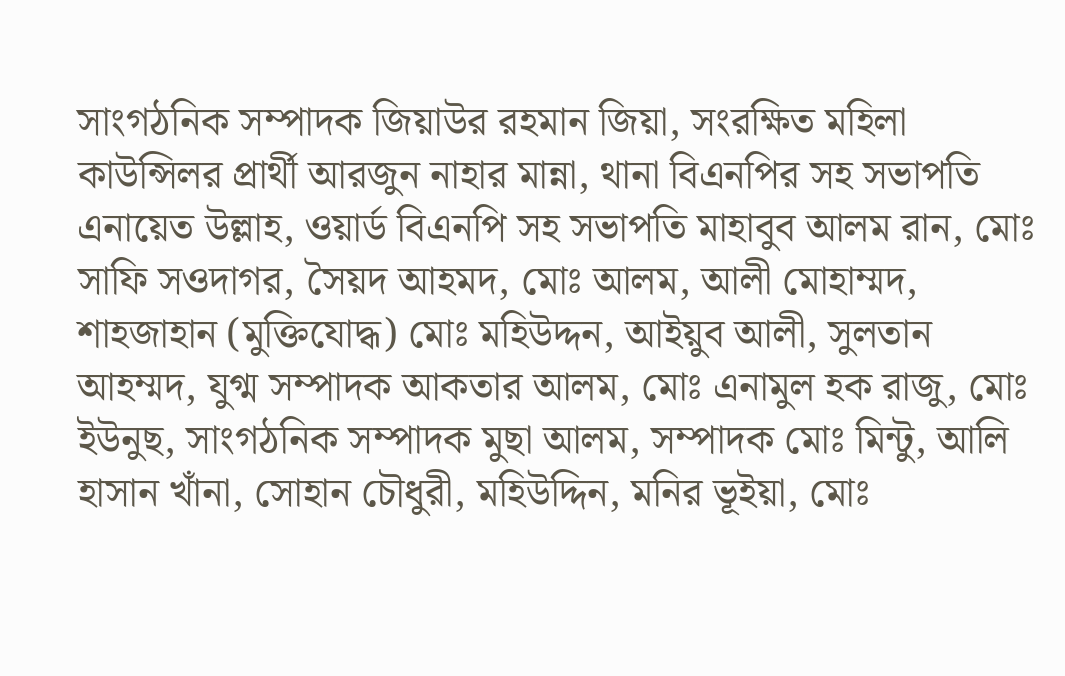সাংগঠ‌নিক সম্পাদক জিয়াউর রহমান জিয়া, সংর‌ক্ষিত ম‌হিলা কাউ‌ন্সিলর প্রার্থী আরজুন নাহার মান্না, থানা বিএন‌পির সহ সভাপ‌তি এনা‌য়েত উল্লাহ, ওয়ার্ড বিএন‌পি সহ সভাপ‌তি মাহাবুব আলম রান, মোঃ সা‌ফি সওদাগর, সৈয়দ আহমদ, মে‌াঃ আলম, আলী মোহাম্মদ, শাহজাহান (মু‌ক্তি‌যোদ্ধ) মোঃ ম‌হিউদ্দন, আইয়ুব আলী, সুলতান আহম্মদ, যুগ্ম সম্পাদক আকতার আলম, মোঃ এনামুল হক রাজু, মোঃ ইউনুছ, সাংগঠ‌নিক সম্পাদক মুছা আলম, সম্পাদক মোঃ মিন্টু, আ‌লি হাসান খাঁনা, সোহান চৌধুরী, ম‌হিউ‌দ্দিন, ম‌নির ভূইয়া, মোঃ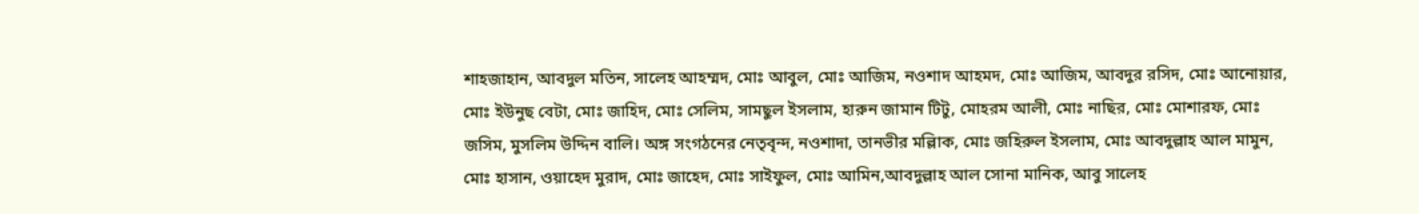শাহজাহান, আবদুল ম‌তিন, সা‌লেহ আহম্মদ, মোঃ আবুল, মোঃ আ‌জিম, নওশাদ আহমদ, মোঃ আ‌জিম, আবদুর র‌সিদ, মোঃ আ‌নোয়ার, মোঃ ইউনুছ বেটা, মোঃ জা‌হিদ, মোঃ সে‌লিম, সামছুল ইসলাম, হারুন জামান টিটু, মোহরম আলী, মোঃ না‌ছির, মোঃ মোশারফ, মোঃ জসিম, মুস‌লিম উ‌দ্দিন বা‌লি। অঙ্গ সংগঠ‌নের নেতৃবৃন্দ, নওশাদা, তানভীর ম‌ল্লিাক, মোঃ জ‌হিরুল ইসলাম, মোঃ আবদুল্লাহ আল মামুন, মোঃ হাসান, ওয়া‌হেদ মুরাদ, মোঃ জা‌হেদ, মোঃ সাইফুল, মোঃ আ‌মিন,আবদুল্লাহ আল ‌সোনা মা‌নিক, আবু সা‌লেহ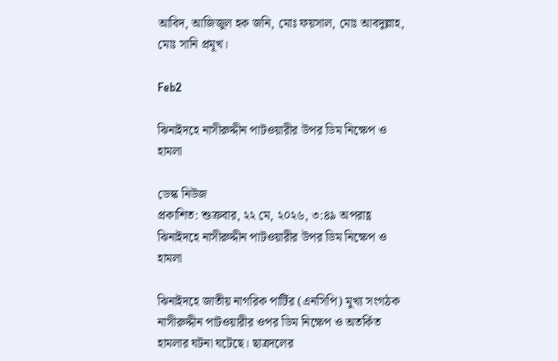আ‌বিদ, আ‌জিজুল হক জ‌নি, মোঃ ফয়সাল, মোঃ আবদুল্লাহ, মোঃ সা‌নি প্রমূখ।

Feb2

ঝিনাইদহে নাসীরুদ্দীন পাটওয়ারীর উপর ডিম নিক্ষেপ ও হামলা

ডেস্ক নিউজ
প্রকাশিত: শুক্রবার, ২২ মে, ২০২৬, ৩:৪৯ অপরাহ্ণ
ঝিনাইদহে নাসীরুদ্দীন পাটওয়ারীর উপর ডিম নিক্ষেপ ও হামলা

ঝিনাইদহে জাতীয় নাগরিক পার্টির (এনসিপি) মুখ্য সংগঠক নাসীরুদ্দীন পাটওয়ারীর ওপর ডিম নিক্ষেপ ও অতর্কিত হামলার ঘটনা ঘটেছে। ছাত্রদলের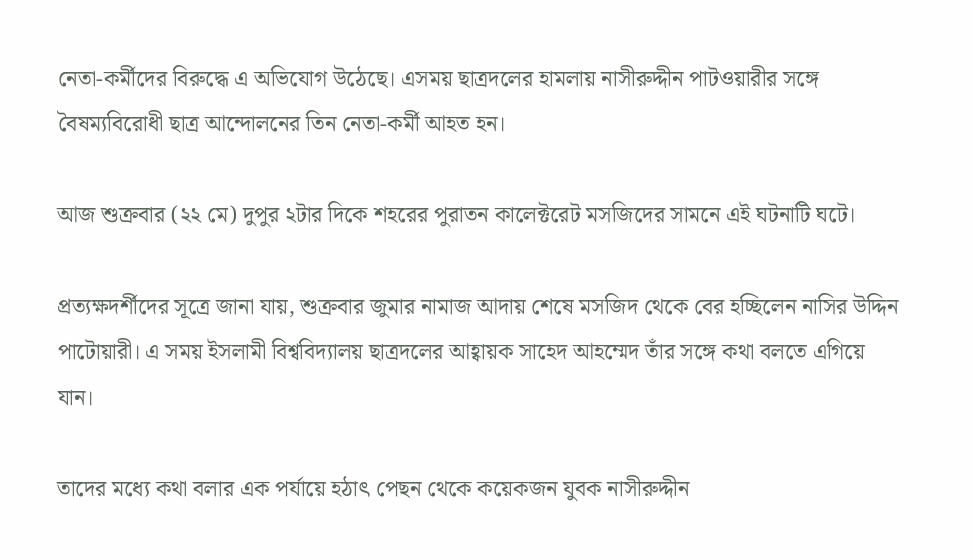নেতা-কর্মীদের বিরুদ্ধে এ অভিযোগ উঠেছে। এসময় ছাত্রদলের হামলায় নাসীরুদ্দীন পাটওয়ারীর সঙ্গে বৈষম্যবিরোধী ছাত্র আন্দোলনের তিন নেতা-কর্মী আহত হন।

আজ শুক্রবার (২২ মে) দুপুর ২টার দিকে শহরের পুরাতন কালেক্টরেট মসজিদের সামনে এই ঘটনাটি ঘটে।

প্রত্যক্ষদর্শীদের সূত্রে জানা যায়, শুক্রবার জুমার নামাজ আদায় শেষে মসজিদ থেকে বের হচ্ছিলেন নাসির উদ্দিন পাটোয়ারী। এ সময় ইসলামী বিশ্ববিদ্যালয় ছাত্রদলের আহ্বায়ক সাহেদ আহম্মেদ তাঁর সঙ্গে কথা বলতে এগিয়ে যান।

তাদের মধ্যে কথা বলার এক পর্যায়ে হঠাৎ পেছন থেকে কয়েকজন যুবক নাসীরুদ্দীন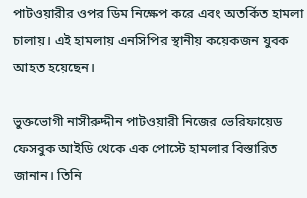পাটওয়ারীর ওপর ডিম নিক্ষেপ করে এবং অতর্কিত হামলা চালায়। এই হামলায় এনসিপির স্থানীয় কয়েকজন যুবক আহত হয়েছেন।

ভুক্তভোগী নাসীরুদ্দীন পাটওয়ারী নিজের ভেরিফায়েড ফেসবুক আইডি থেকে এক পোস্টে হামলার বিস্তারিত জানান। তিনি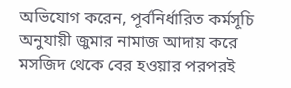অভিযোগ করেন, পূর্বনির্ধারিত কর্মসূচি অনুযায়ী জুমার নামাজ আদায় করে মসজিদ থেকে বের হওয়ার পরপরই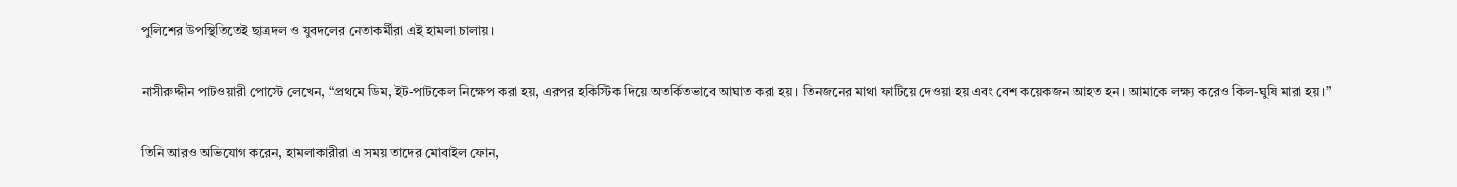পুলিশের উপস্থিতিতেই ছাত্রদল ও যুবদলের নেতাকর্মীরা এই হামলা চালায়।

নাসীরুদ্দীন পাটওয়ারী পোস্টে লেখেন, “প্রথমে ডিম, ইট-পাটকেল নিক্ষেপ করা হয়, এরপর হকিস্টিক দিয়ে অতর্কিতভাবে আঘাত করা হয়। তিনজনের মাথা ফাটিয়ে দেওয়া হয় এবং বেশ কয়েকজন আহত হন। আমাকে লক্ষ্য করেও কিল-ঘুষি মারা হয়।”

তিনি আরও অভিযোগ করেন, হামলাকারীরা এ সময় তাদের মোবাইল ফোন,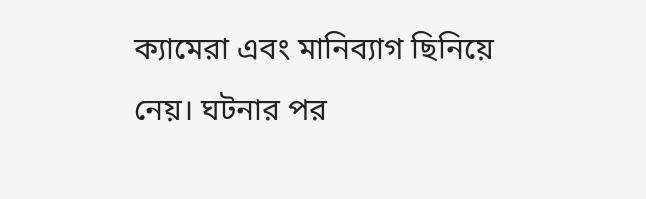ক্যামেরা এবং মানিব্যাগ ছিনিয়ে নেয়। ঘটনার পর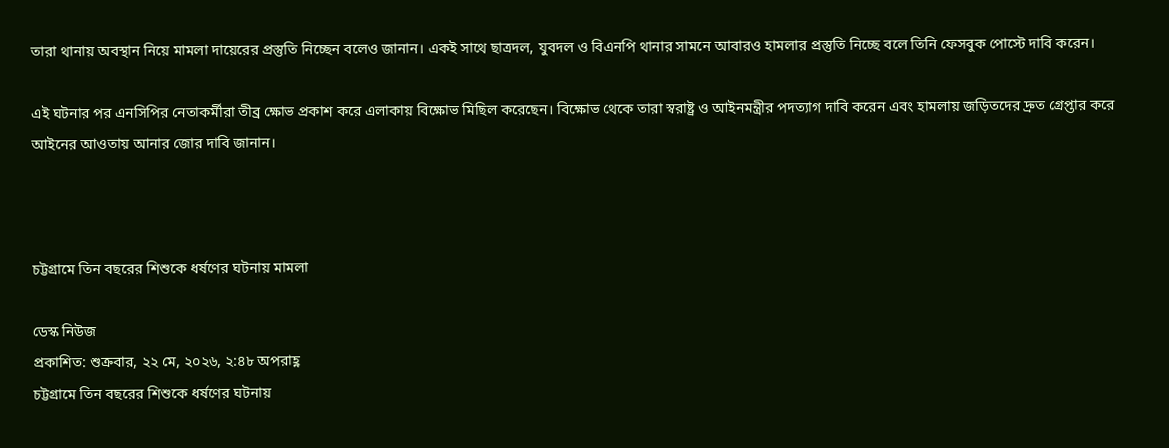তারা থানায় অবস্থান নিয়ে মামলা দায়েরের প্রস্তুতি নিচ্ছেন বলেও জানান। একই সাথে ছাত্রদল, যুবদল ও বিএনপি থানার সামনে আবারও হামলার প্রস্তুতি নিচ্ছে বলে তিনি ফেসবুক পোস্টে দাবি করেন।

এই ঘটনার পর এনসিপির নেতাকর্মীরা তীব্র ক্ষোভ প্রকাশ করে এলাকায় বিক্ষোভ মিছিল করেছেন। বিক্ষোভ থেকে তারা স্বরাষ্ট্র ও আইনমন্ত্রীর পদত্যাগ দাবি করেন এবং হামলায় জড়িতদের দ্রুত গ্রেপ্তার করে আইনের আওতায় আনার জোর দাবি জানান।



চট্টগ্রামে তিন বছরের শিশুকে ধর্ষণের ঘটনায় মামলা

ডেস্ক নিউজ
প্রকাশিত: শুক্রবার, ২২ মে, ২০২৬, ২:৪৮ অপরাহ্ণ
চট্টগ্রামে তিন বছরের শিশুকে ধর্ষণের ঘটনায়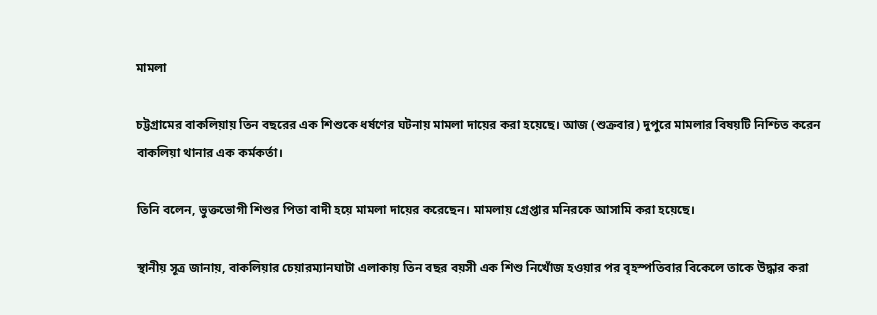মামলা

চট্টগ্রামের বাকলিয়ায় তিন বছরের এক শিশুকে ধর্ষণের ঘটনায় মামলা দায়ের করা হয়েছে। আজ (শুক্রবার) দুপুরে মামলার বিষয়টি নিশ্চিত করেন বাকলিয়া থানার এক কর্মকর্তা।

তিনি বলেন, ভুক্তভোগী শিশুর পিতা বাদী হয়ে মামলা দায়ের করেছেন। মামলায় গ্রেপ্তার মনিরকে আসামি করা হয়েছে।

স্থানীয় সূত্র জানায়, বাকলিয়ার চেয়ারম্যানঘাটা এলাকায় তিন বছর বয়সী এক শিশু নিখোঁজ হওয়ার পর বৃহস্পতিবার বিকেলে তাকে উদ্ধার করা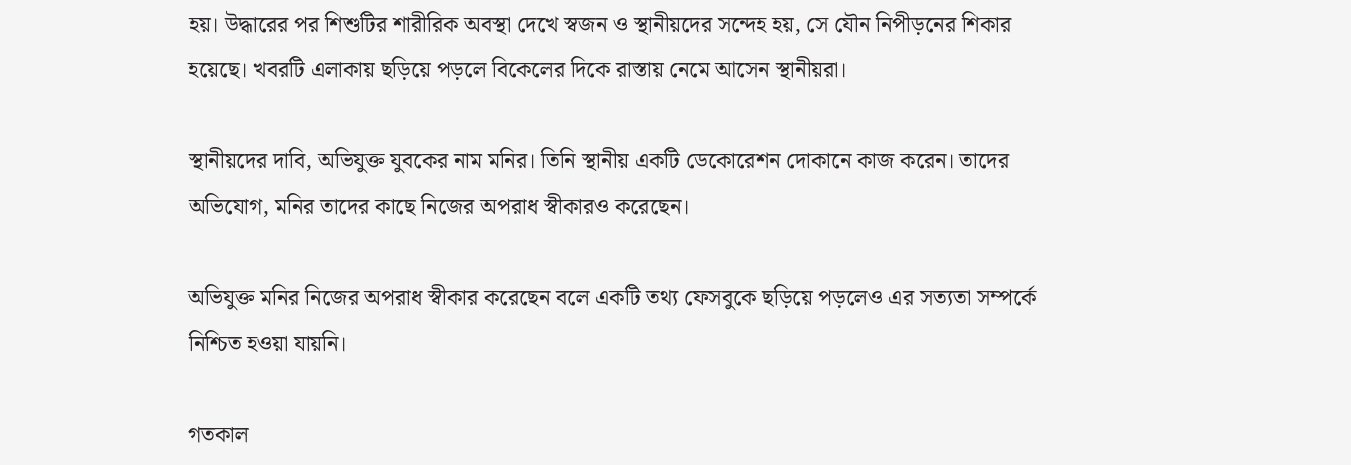হয়। উদ্ধারের পর শিশুটির শারীরিক অবস্থা দেখে স্বজন ও স্থানীয়দের সন্দেহ হয়, সে যৌন নিপীড়নের শিকার হয়েছে। খবরটি এলাকায় ছড়িয়ে পড়লে বিকেলের দিকে রাস্তায় নেমে আসেন স্থানীয়রা।

স্থানীয়দের দাবি, অভিযুক্ত যুবকের নাম মনির। তিনি স্থানীয় একটি ডেকোরেশন দোকানে কাজ করেন। তাদের অভিযোগ, মনির তাদের কাছে নিজের অপরাধ স্বীকারও করেছেন।

অভিযুক্ত মনির নিজের অপরাধ স্বীকার করেছেন বলে একটি তথ্য ফেসবুকে ছড়িয়ে পড়লেও এর সত্যতা সম্পর্কে নিশ্চিত হওয়া যায়নি।

গতকাল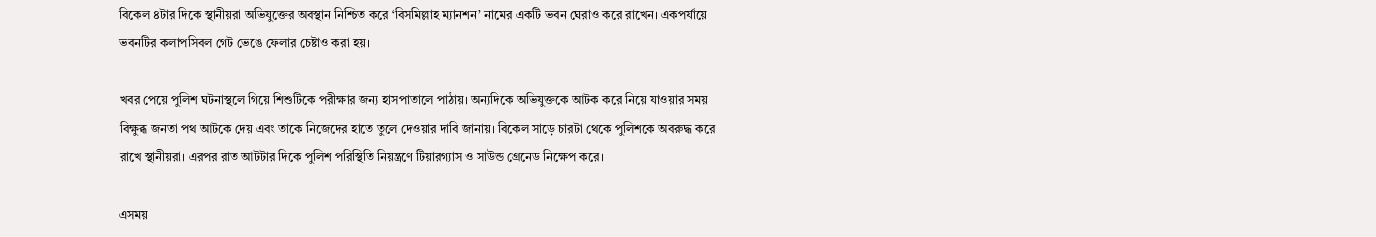বিকেল ৪টার দিকে স্থানীয়রা অভিযুক্তের অবস্থান নিশ্চিত করে ‘বিসমিল্লাহ ম্যানশন’ নামের একটি ভবন ঘেরাও করে রাখেন। একপর্যায়ে ভবনটির কলাপসিবল গেট ভেঙে ফেলার চেষ্টাও করা হয়।

খবর পেয়ে পুলিশ ঘটনাস্থলে গিয়ে শিশুটিকে পরীক্ষার জন্য হাসপাতালে পাঠায়। অন্যদিকে অভিযুক্তকে আটক করে নিয়ে যাওয়ার সময় বিক্ষুব্ধ জনতা পথ আটকে দেয় এবং তাকে নিজেদের হাতে তুলে দেওয়ার দাবি জানায়। বিকেল সাড়ে চারটা থেকে পুলিশকে অবরুদ্ধ করে রাখে স্থানীয়রা। এরপর রাত আটটার দিকে পুলিশ পরিস্থিতি নিয়ন্ত্রণে টিয়ারগ্যাস ও সাউন্ড গ্রেনেড নিক্ষেপ করে।

এসময়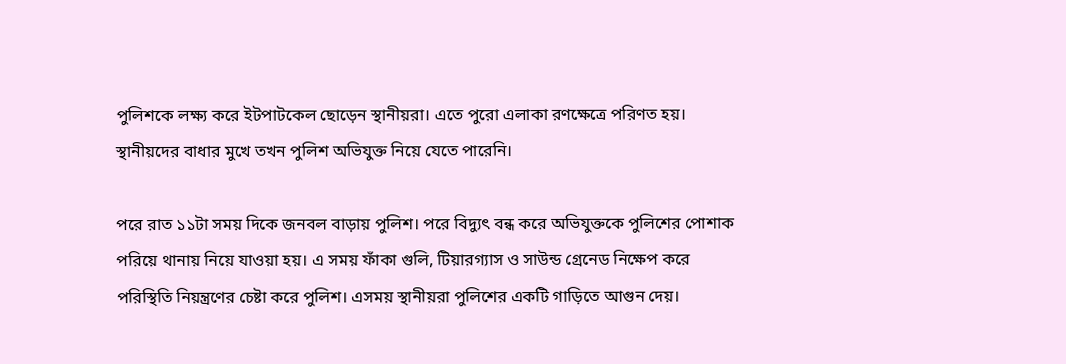পুলিশকে লক্ষ্য করে ইটপাটকেল ছোড়েন স্থানীয়রা। এতে পুরো এলাকা রণক্ষেত্রে পরিণত হয়। স্থানীয়দের বাধার মুখে তখন পুলিশ অভিযুক্ত নিয়ে যেতে পারেনি।

পরে রাত ১১টা সময় দিকে জনবল বাড়ায় পুলিশ। পরে বিদ্যুৎ বন্ধ করে অভিযুক্তকে পুলিশের পোশাক পরিয়ে থানায় নিয়ে যাওয়া হয়। এ সময় ফাঁকা গুলি, টিয়ারগ্যাস ও সাউন্ড গ্রেনেড নিক্ষেপ করে পরিস্থিতি নিয়ন্ত্রণের চেষ্টা করে পুলিশ। এসময় স্থানীয়রা পুলিশের একটি গাড়িতে আগুন দেয়।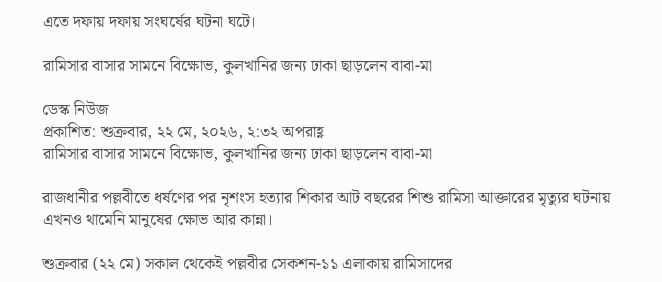এতে দফায় দফায় সংঘর্ষের ঘটনা ঘটে।

রামিসার বাসার সামনে বিক্ষোভ, কুলখানির জন্য ঢাকা ছাড়লেন বাবা-মা

ডেস্ক নিউজ
প্রকাশিত: শুক্রবার, ২২ মে, ২০২৬, ২:৩২ অপরাহ্ণ
রামিসার বাসার সামনে বিক্ষোভ, কুলখানির জন্য ঢাকা ছাড়লেন বাবা-মা

রাজধানীর পল্লবীতে ধর্ষণের পর নৃশংস হত্যার শিকার আট বছরের শিশু রামিসা আক্তারের মৃত্যুর ঘটনায় এখনও থামেনি মানুষের ক্ষোভ আর কান্না।

শুক্রবার (২২ মে) সকাল থেকেই পল্লবীর সেকশন-১১ এলাকায় রামিসাদের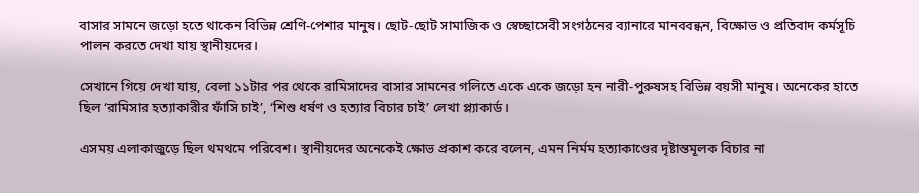বাসার সামনে জড়ো হতে থাকেন বিভিন্ন শ্রেণি-পেশার মানুষ। ছোট-ছোট সামাজিক ও স্বেচ্ছাসেবী সংগঠনের ব্যানারে মানববন্ধন, বিক্ষোভ ও প্রতিবাদ কর্মসূচি পালন করতে দেখা যায় স্থানীয়দের।

সেখানে গিয়ে দেখা যায়, বেলা ১১টার পর থেকে রামিসাদের বাসার সামনের গলিতে একে একে জড়ো হন নারী-পুরুষসহ বিভিন্ন বয়সী মানুষ। অনেকের হাতে ছিল ‘রামিসার হত্যাকারীর ফাঁসি চাই’, ‘শিশু ধর্ষণ ও হত্যার বিচার চাই’ লেখা প্ল্যাকার্ড।

এসময় এলাকাজুড়ে ছিল থমথমে পরিবেশ। স্থানীয়দের অনেকেই ক্ষোভ প্রকাশ করে বলেন, এমন নির্মম হত্যাকাণ্ডের দৃষ্টান্তমূলক বিচার না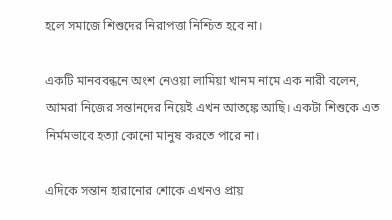হলে সমাজে শিশুদের নিরাপত্তা নিশ্চিত হবে না।

একটি মানববন্ধনে অংশ নেওয়া লামিয়া খানম নামে এক নারী বলেন, আমরা নিজের সন্তানদের নিয়েই এখন আতঙ্কে আছি। একটা শিশুকে এত নির্মমভাবে হত্যা কোনো মানুষ করতে পারে না।

এদিকে সন্তান হারানোর শোকে এখনও প্রায়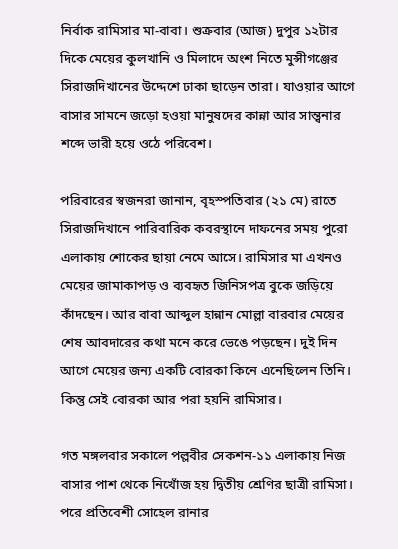নির্বাক রামিসার মা-বাবা। শুক্রবার (আজ) দুপুর ১২টার দিকে মেয়ের কুলখানি ও মিলাদে অংশ নিতে মুন্সীগঞ্জের সিরাজদিখানের উদ্দেশে ঢাকা ছাড়েন তারা। যাওয়ার আগে বাসার সামনে জড়ো হওয়া মানুষদের কান্না আর সান্ত্বনার শব্দে ভারী হয়ে ওঠে পরিবেশ।

পরিবারের স্বজনরা জানান, বৃহস্পতিবার (২১ মে) রাতে সিরাজদিখানে পারিবারিক কবরস্থানে দাফনের সময় পুরো এলাকায় শোকের ছায়া নেমে আসে। রামিসার মা এখনও মেয়ের জামাকাপড় ও ব্যবহৃত জিনিসপত্র বুকে জড়িয়ে কাঁদছেন। আর বাবা আব্দুল হান্নান মোল্লা বারবার মেয়ের শেষ আবদারের কথা মনে করে ভেঙে পড়ছেন। দুই দিন আগে মেয়ের জন্য একটি বোরকা কিনে এনেছিলেন তিনি। কিন্তু সেই বোরকা আর পরা হয়নি রামিসার।

গত মঙ্গলবার সকালে পল্লবীর সেকশন-১১ এলাকায় নিজ বাসার পাশ থেকে নিখোঁজ হয় দ্বিতীয় শ্রেণির ছাত্রী রামিসা। পরে প্রতিবেশী সোহেল রানার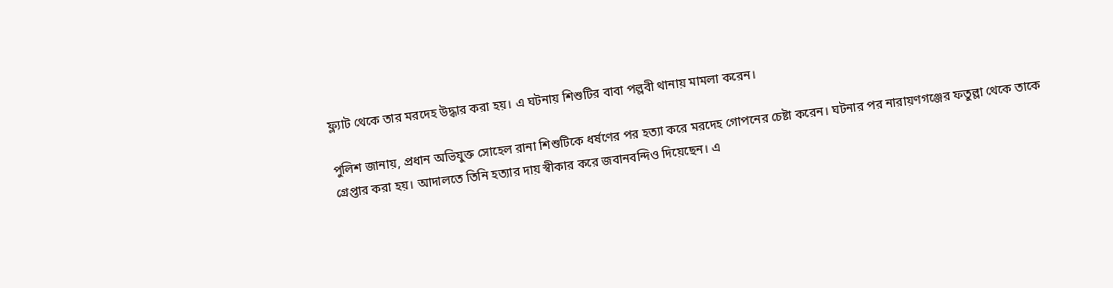ফ্ল্যাট থেকে তার মরদেহ উদ্ধার করা হয়। এ ঘটনায় শিশুটির বাবা পল্লবী থানায় মামলা করেন।

পুলিশ জানায়, প্রধান অভিযুক্ত সোহেল রানা শিশুটিকে ধর্ষণের পর হত্যা করে মরদেহ গোপনের চেষ্টা করেন। ঘটনার পর নারায়ণগঞ্জের ফতুল্লা থেকে তাকে গ্রেপ্তার করা হয়। আদালতে তিনি হত্যার দায় স্বীকার করে জবানবন্দিও দিয়েছেন। এ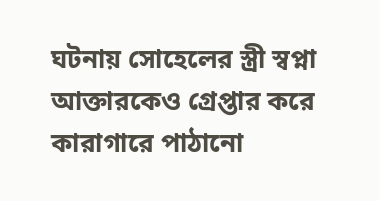ঘটনায় সোহেলের স্ত্রী স্বপ্না আক্তারকেও গ্রেপ্তার করে কারাগারে পাঠানো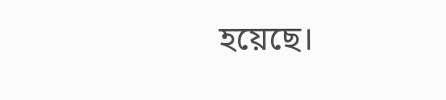হয়েছে।